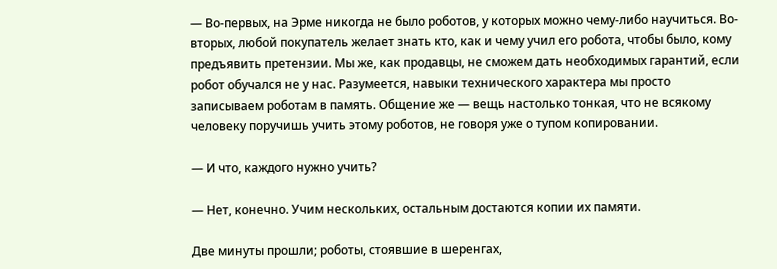— Во-первых, на Эрме никогда не было роботов, у которых можно чему-либо научиться. Во-вторых, любой покупатель желает знать кто, как и чему учил его робота, чтобы было, кому предъявить претензии. Мы же, как продавцы, не сможем дать необходимых гарантий, если робот обучался не у нас. Разумеется, навыки технического характера мы просто записываем роботам в память. Общение же — вещь настолько тонкая, что не всякому человеку поручишь учить этому роботов, не говоря уже о тупом копировании.

— И что, каждого нужно учить?

— Нет, конечно. Учим нескольких, остальным достаются копии их памяти.

Две минуты прошли; роботы, стоявшие в шеренгах,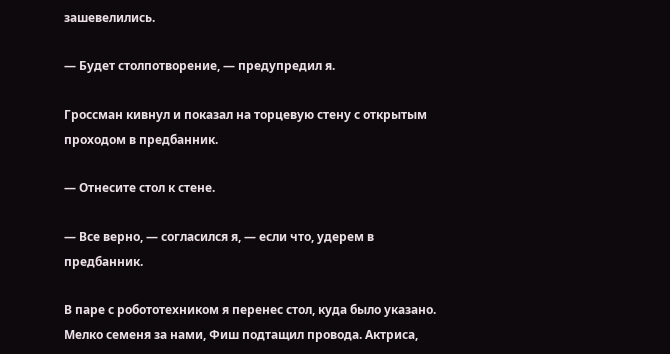зашевелились.

— Будет столпотворение, — предупредил я.

Гроссман кивнул и показал на торцевую стену с открытым проходом в предбанник.

— Отнесите стол к стене.

— Все верно, — согласился я, — если что, удерем в предбанник.

В паре с робототехником я перенес стол, куда было указано. Мелко семеня за нами, Фиш подтащил провода. Актриса,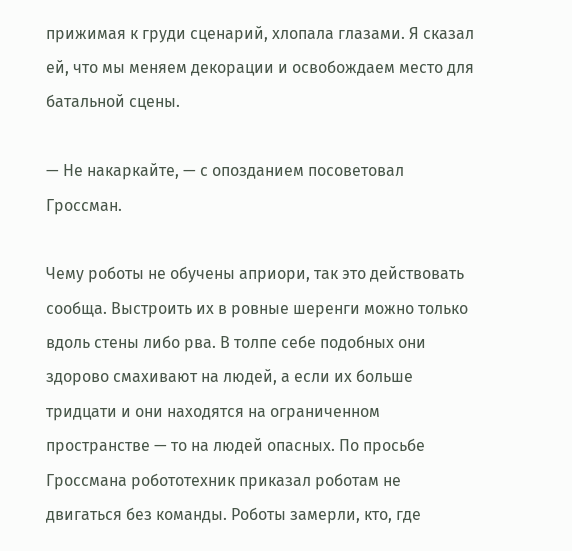прижимая к груди сценарий, хлопала глазами. Я сказал ей, что мы меняем декорации и освобождаем место для батальной сцены.

— Не накаркайте, — с опозданием посоветовал Гроссман.

Чему роботы не обучены априори, так это действовать сообща. Выстроить их в ровные шеренги можно только вдоль стены либо рва. В толпе себе подобных они здорово смахивают на людей, а если их больше тридцати и они находятся на ограниченном пространстве — то на людей опасных. По просьбе Гроссмана робототехник приказал роботам не двигаться без команды. Роботы замерли, кто, где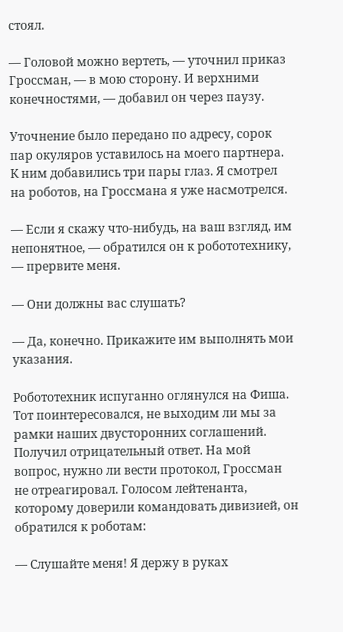стоял.

— Головой можно вертеть, — уточнил приказ Гроссман, — в мою сторону. И верхними конечностями, — добавил он через паузу.

Уточнение было передано по адресу, сорок пар окуляров уставилось на моего партнера. К ним добавились три пары глаз. Я смотрел на роботов, на Гроссмана я уже насмотрелся.

— Если я скажу что-нибудь, на ваш взгляд, им непонятное, — обратился он к робототехнику, — прервите меня.

— Они должны вас слушать?

— Да, конечно. Прикажите им выполнять мои указания.

Робототехник испуганно оглянулся на Фиша. Тот поинтересовался, не выходим ли мы за рамки наших двусторонних соглашений. Получил отрицательный ответ. На мой вопрос, нужно ли вести протокол, Гроссман не отреагировал. Голосом лейтенанта, которому доверили командовать дивизией, он обратился к роботам:

— Слушайте меня! Я держу в руках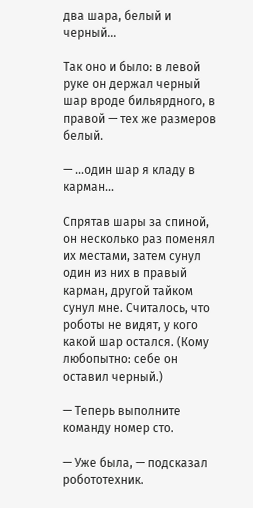два шара, белый и черный…

Так оно и было: в левой руке он держал черный шар вроде бильярдного, в правой — тех же размеров белый.

— …один шар я кладу в карман…

Спрятав шары за спиной, он несколько раз поменял их местами, затем сунул один из них в правый карман, другой тайком сунул мне. Считалось, что роботы не видят, у кого какой шар остался. (Кому любопытно: себе он оставил черный.)

— Теперь выполните команду номер сто.

— Уже была, — подсказал робототехник.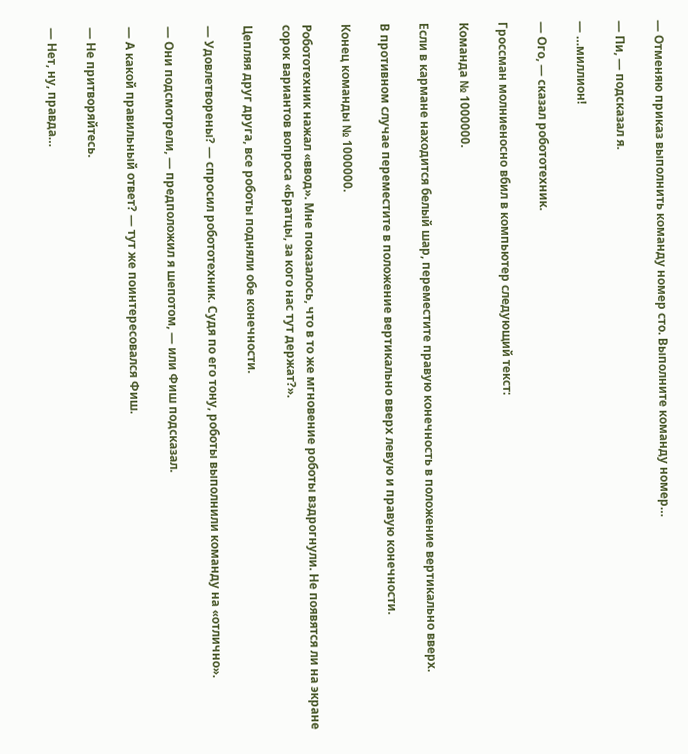— Отменяю приказ выполнить команду номер сто. Выполните команду номер…

— Пи, — подсказал я.

— …миллион!

— Ого, — сказал робототехник.

Гроссман молниеносно вбил в компьютер следующий текст:

Команда № 1000000.

Если в кармане находится белый шар, переместите правую конечность в положение вертикально вверх.

В противном случае переместите в положение вертикально вверх левую и правую конечности.

Конец команды № 1000000.

Робототехник нажал «ввод». Мне показалось, что в то же мгновение роботы вздрогнули. Не появятся ли на экране сорок вариантов вопроса «Братцы, за кого нас тут держат?».

Цепляя друг друга, все роботы подняли обе конечности.

— Удовлетворены? — спросил робототехник. Судя по его тону, роботы выполнили команду на «отлично».

— Они подсмотрели, — предположил я шепотом, — или Фиш подсказал.

— А какой правильный ответ? — тут же поинтересовался Фиш.

— Не притворяйтесь.

— Нет, ну, правда…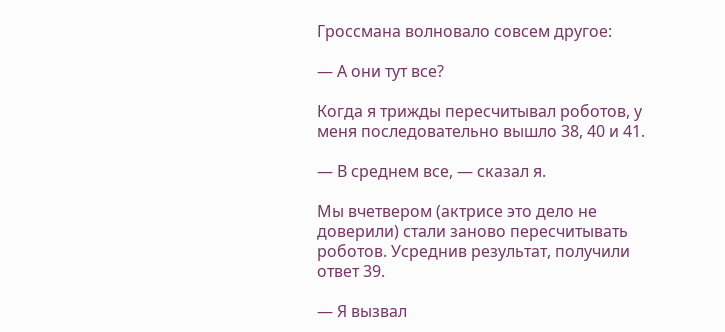Гроссмана волновало совсем другое:

— А они тут все?

Когда я трижды пересчитывал роботов, у меня последовательно вышло 38, 40 и 41.

— В среднем все, — сказал я.

Мы вчетвером (актрисе это дело не доверили) стали заново пересчитывать роботов. Усреднив результат, получили ответ 39.

— Я вызвал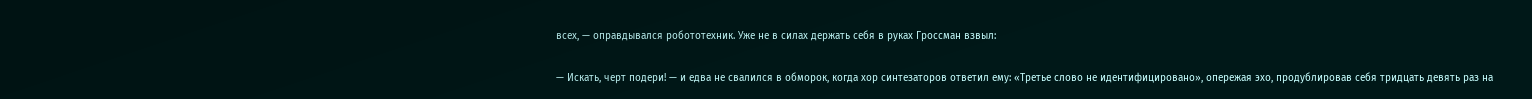всех, — оправдывался робототехник. Уже не в силах держать себя в руках Гроссман взвыл:

— Искать, черт подери! — и едва не свалился в обморок, когда хор синтезаторов ответил ему: «Третье слово не идентифицировано», опережая эхо, продублировав себя тридцать девять раз на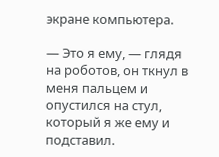экране компьютера.

— Это я ему, — глядя на роботов, он ткнул в меня пальцем и опустился на стул, который я же ему и подставил.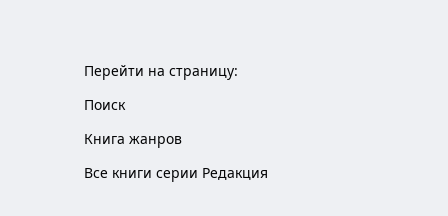Перейти на страницу:

Поиск

Книга жанров

Все книги серии Редакция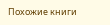Похожие книги